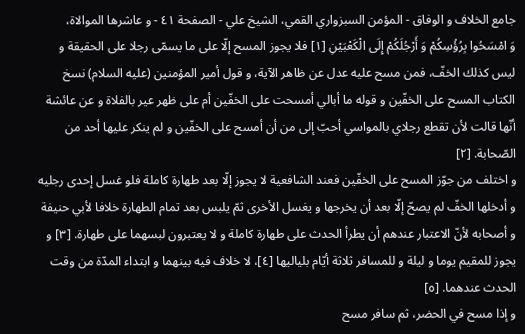جامع الخلاف و الوفاق - المؤمن السبزواري القمي، الشيخ علي - الصفحة ٤١ - و عاشرها الموالاة،
وَ امْسَحُوا بِرُؤُسِكُمْ وَ أَرْجُلَكُمْ إِلَى الْكَعْبَيْنِ [١] فلا يجوز المسح إلّا على ما يسمّى رجلا على الحقيقة و ليس كذلك الخفّ، فمن مسح عليه عدل عن ظاهر الآية، و قول أمير المؤمنين (عليه السلام) نسخ الكتاب المسح على الخفّين و قوله ما أبالي أمسحت على الخفّين أم على ظهر عير بالفلاة و عن عائشة أنّها قالت لأن تقطع رجلاي بالمواسي أحبّ إلى من أن أمسح على الخفّين و لم ينكر عليها أحد من الصّحابة. [٢]
و اختلف من جوّز المسح على الخفّين فعند الشافعية لا يجوز إلّا بعد طهارة كاملة فلو غسل إحدى رجليه و أدخلها الخفّ لم يصحّ إلّا بعد أن يخرجها و يغسل الأخرى ثمّ يلبس بعد تمام الطهارة خلافا لأبي حنيفة و أصحابه لأنّ الاعتبار عندهم أن يطرأ الحدث على طهارة كاملة و لا يعتبرون لبسهما على طهارة. [٣] و يجوز للمقيم يوما و ليلة و للمسافر ثلاثة أيّام بلياليها [٤]، لا خلاف فيه بينهما و ابتداء المدّة من وقت الحدث عندهما. [٥]
و إذا مسح في الحضر، ثم سافر مسح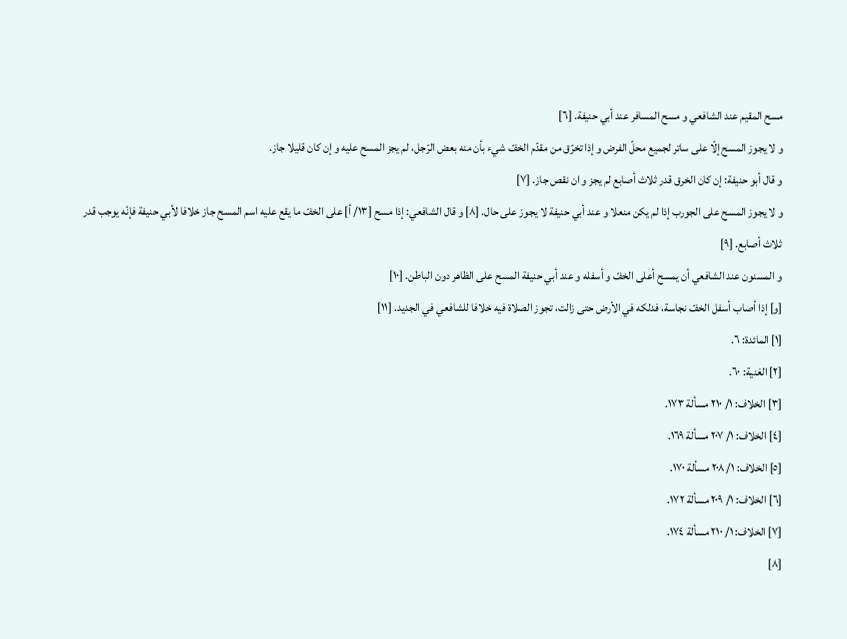مسح المقيم عند الشافعي و مسح المسافر عند أبي حنيفة. [٦]
و لا يجوز المسح إلّا على ساتر لجميع محلّ الفرض و إذا تخرّق من مقدّم الخفّ شيء بأن منه بعض الرّجل، لم يجز المسح عليه و إن كان قليلا جاز.
و قال أبو حنيفة: إن كان الخرق قدر ثلاث أصابع لم يجز و ان نقص جاز. [٧]
و لا يجوز المسح على الجورب إذا لم يكن منعلا و عند أبي حنيفة لا يجوز على حال. [٨] و قال الشافعي: إذا مسح [١٣/ أ] على الخفّ ما يقع عليه اسم المسح جاز خلافا لأبي حنيفة فإنّه يوجب قدر ثلاث أصابع. [٩]
و المسنون عند الشافعي أن يمسح أعلى الخفّ و أسفله و عند أبي حنيفة المسح على الظاهر دون الباطن. [١٠]
[و] إذا أصاب أسفل الخفّ نجاسة، فدلكه في الأرض حتى زالت، تجوز الصلاة فيه خلافا للشافعي في الجديد. [١١]
[١] المائدة: ٦.
[٢] الغنية: ٦٠.
[٣] الخلاف: ١/ ٢١٠ مسألة ١٧٣.
[٤] الخلاف: ١/ ٢٠٧ مسألة ١٦٩.
[٥] الخلاف: ١/ ٢٠٨ مسألة ١٧٠.
[٦] الخلاف: ١/ ٢٠٩ مسألة ١٧٢.
[٧] الخلاف: ١/ ٢١٠ مسألة ١٧٤.
[٨]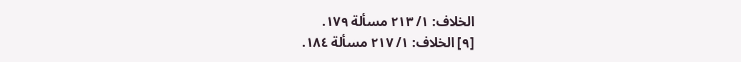الخلاف: ١/ ٢١٣ مسألة ١٧٩.
[٩] الخلاف: ١/ ٢١٧ مسألة ١٨٤.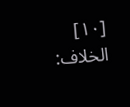[١٠] الخلاف: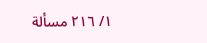١/ ٢١٦ مسألة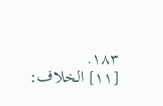١٨٣.
[١١] الخلاف: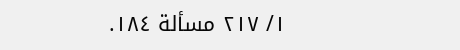١/ ٢١٧ مسألة ١٨٤.